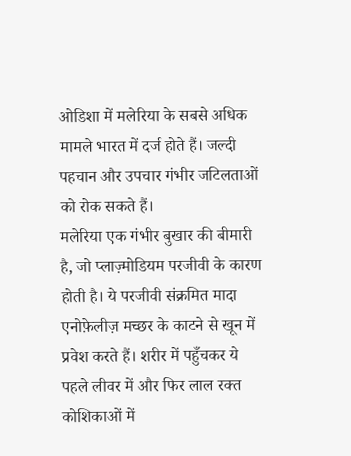ओडिशा में मलेरिया के सबसे अधिक मामले भारत में दर्ज होते हैं। जल्दी पहचान और उपचार गंभीर जटिलताओं को रोक सकते हैं।
मलेरिया एक गंभीर बुखार की बीमारी है, जो प्लाज़्मोडियम परजीवी के कारण होती है। ये परजीवी संक्रमित मादा एनोफ़ेलीज़ मच्छर के काटने से खून में प्रवेश करते हैं। शरीर में पहुँचकर ये पहले लीवर में और फिर लाल रक्त कोशिकाओं में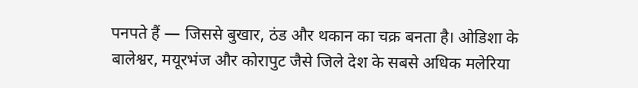पनपते हैं — जिससे बुखार, ठंड और थकान का चक्र बनता है। ओडिशा के बालेश्वर, मयूरभंज और कोरापुट जैसे जिले देश के सबसे अधिक मलेरिया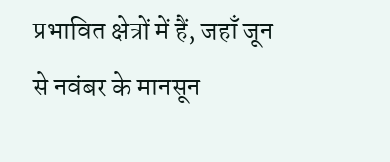प्रभावित क्षेत्रों में हैं, जहाँ जून से नवंबर के मानसून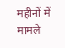महीनों में मामले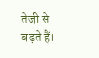तेजी से बढ़ते हैं।